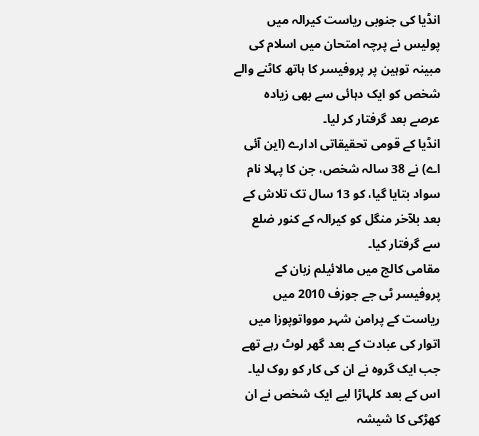انڈیا کی جنوبی ریاست کیرالہ میں پولیس نے پرچہ امتحان میں اسلام کی مبینہ توہین پر پروفیسر کا ہاتھ کاٹنے والے شخص کو ایک دہائی سے بھی زیادہ عرصے بعد گرفتار کر لیا۔
انڈیا کے قومی تحقیقاتی ادارے (این آئی اے) نے 38 سالہ شخص، جن کا پہلا نام سواد بتایا گیا، کو 13 سال تک تلاش کے بعد بلآخر منگل کو کیرالہ کے کنور ضلع سے گرفتار کیا۔
مقامی کالج میں مالائیلم زبان کے پروفیسر ٹی جے جوزف 2010 میں ریاست کے پرامن شہر موواتوپوزا میں اتوار کی عبادت کے بعد گھر لوٹ رہے تھے جب ایک گروہ نے ان کی کار کو روک لیا۔ اس کے بعد کلہاڑا لیے ایک شخص نے ان کھڑکی کا شیشہ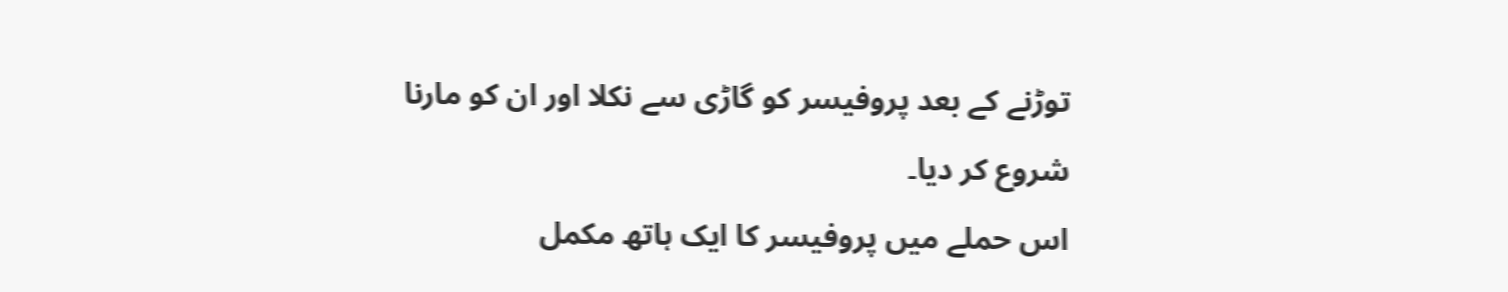توڑنے کے بعد پروفیسر کو گاڑی سے نکلا اور ان کو مارنا شروع کر دیا۔
اس حملے میں پروفیسر کا ایک ہاتھ مکمل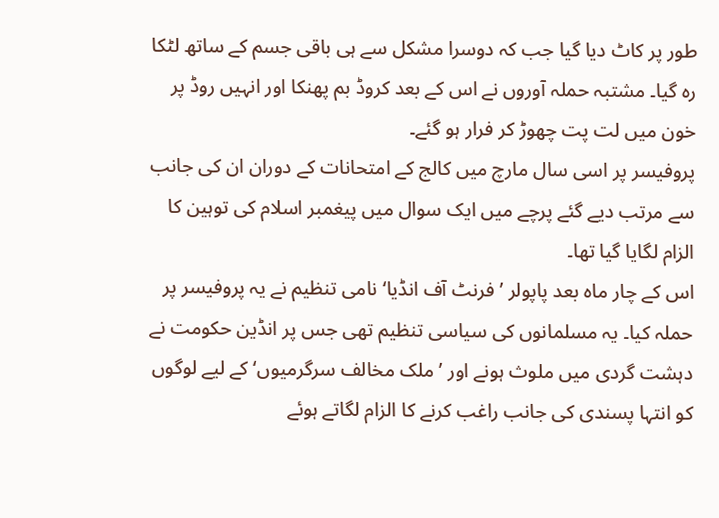طور پر کاٹ دیا گیا جب کہ دوسرا مشکل سے ہی باقی جسم کے ساتھ لٹکا رہ گیا۔ مشتبہ حملہ آوروں نے اس کے بعد کروڈ بم پھنکا اور انہیں روڈ پر خون میں لت پت چھوڑ کر فرار ہو گئے۔
پروفیسر پر اسی سال مارچ میں کالج کے امتحانات کے دوران ان کی جانب سے مرتب دیے گئے پرچے میں ایک سوال میں پیغمبر اسلام کی توہین کا الزام لگایا گیا تھا۔
اس کے چار ماہ بعد پاپولر ’فرنٹ آف انڈیا‘ نامی تنظیم نے یہ پروفیسر پر حملہ کیا۔ یہ مسلمانوں کی سیاسی تنظیم تھی جس پر انڈین حکومت نے دہشت گردی میں ملوث ہونے اور ’ملک مخالف سرگرمیوں‘ کے لیے لوگوں کو انتہا پسندی کی جانب راغب کرنے کا الزام لگاتے ہوئے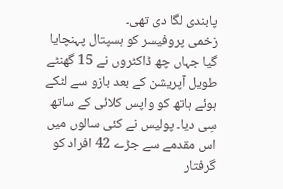پابندی لگا دی تھی۔
زخمی پروفیسر کو ہسپتال پہنچایا گیا جہاں چھ ڈاکٹروں نے 15 گھنٹے طویل آپریشن کے بعد بازو سے لٹکے ہوئے ہاتھ کو واپس کلائی کے ساتھ سِی دیا۔ پولیس نے کئی سالوں میں اس مقدمے سے جڑے 42 افراد کو گرفتار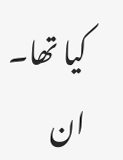کیا تھا۔ ان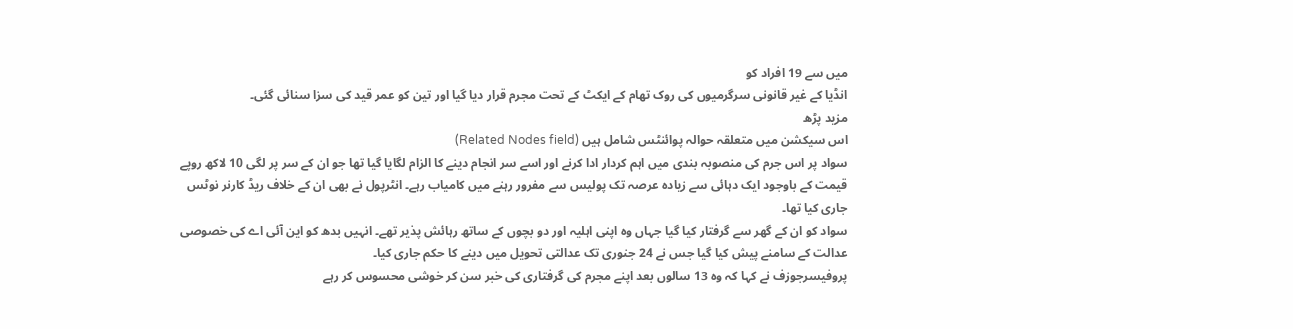میں سے 19 افراد کو
انڈیا کے غیر قانونی سرگرمیوں کی روک تھام کے ایکٹ کے تحت مجرم قرار دیا گیا اور تین کو عمر قید کی سزا سنائی گئی۔
مزید پڑھ
اس سیکشن میں متعلقہ حوالہ پوائنٹس شامل ہیں (Related Nodes field)
سواد پر اس جرم کی منصوبہ بندی میں اہم کردار ادا کرنے اور اسے سر انجام دینے کا الزام لگایا گیا تھا جو ان کے سر پر لگی 10 لاکھ روپے قیمت کے باوجود ایک دہائی سے زیادہ عرصہ تک پولیس سے مفرور رہنے میں کامیاب رہے۔ انٹرپول نے بھی ان کے خلاف ریڈ کارنر نوٹس جاری کیا تھا۔
سواد کو ان کے گھر سے گرفتار کیا گیا جہاں وہ اپنی اہلیہ اور دو بچوں کے ساتھ رہائش پذیر تھے۔ انہیں بدھ کو این آئی اے کی خصوصی عدالت کے سامنے پیش کیا گیا جس نے 24 جنوری تک عدالتی تحویل میں دینے کا حکم جاری کیا۔
پروفیسرجوزف نے کہا کہ وہ 13 سالوں بعد اپنے مجرم کی گرفتاری کی خبر سن کر خوشی محسوس کر رہے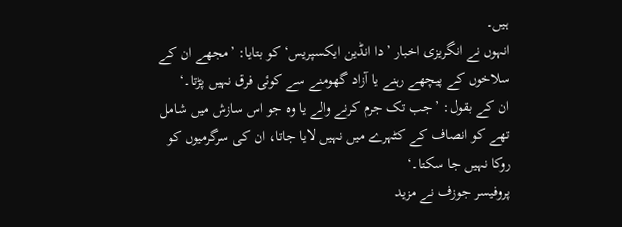ہیں۔
انہوں نے انگریزی اخبار ’دا انڈین ایکسپریس‘ کو بتایا: ’مجھے ان کے سلاخوں کے پیچھے رہنے یا آزاد گھومنے سے کوئی فرق نہیں پڑتا۔‘
ان کے بقول: ’جب تک جرم کرنے والے یا وہ جو اس سازش میں شامل تھے کو انصاف کے کٹہرے میں نہیں لایا جاتا، ان کی سرگرمیوں کو روکا نہیں جا سکتا۔‘
پروفیسر جوزف نے مزید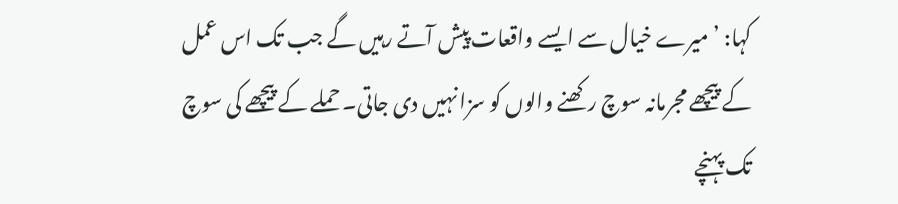کہا: ’میرے خیال سے ایسے واقعات پیش آتے رہیں گے جب تک اس عمل کے پیچھے مجرمانہ سوچ رکھنے والوں کو سزا نہیں دی جاتی۔ حملے کے پیچھے کی سوچ تک پہنچے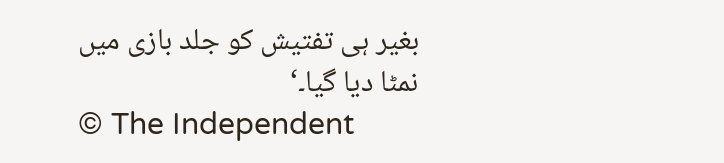بغیر ہی تفتیش کو جلد بازی میں نمٹا دیا گیا۔‘
© The Independent